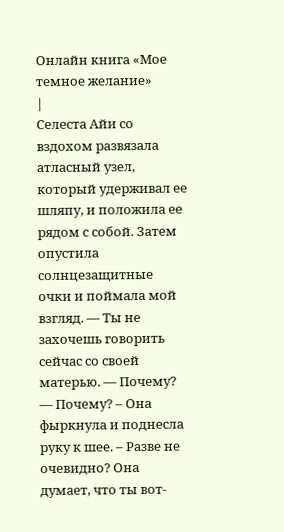Онлайн книга «Мое темное желание»
|
Селеста Айи со вздохом развязала атласный узел, который удерживал ее шляпу, и положила ее рядом с собой. Затем опустила солнцезащитные очки и поймала мой взгляд. — Ты не захочешь говорить сейчас со своей матерью. — Почему? — Почему? – Она фыркнула и поднесла руку к шее. – Разве не очевидно? Она думает, что ты вот-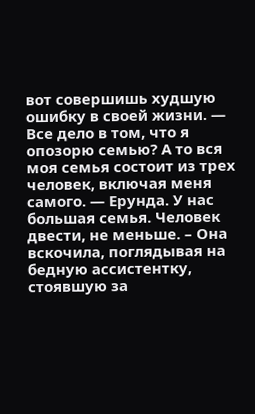вот совершишь худшую ошибку в своей жизни. — Все дело в том, что я опозорю семью? А то вся моя семья состоит из трех человек, включая меня самого. — Ерунда. У нас большая семья. Человек двести, не меньше. – Она вскочила, поглядывая на бедную ассистентку, стоявшую за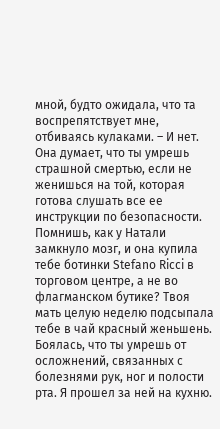мной, будто ожидала, что та воспрепятствует мне, отбиваясь кулаками. – И нет. Она думает, что ты умрешь страшной смертью, если не женишься на той, которая готова слушать все ее инструкции по безопасности. Помнишь, как у Натали замкнуло мозг, и она купила тебе ботинки Stefano Ricci в торговом центре, а не во флагманском бутике? Твоя мать целую неделю подсыпала тебе в чай красный женьшень. Боялась, что ты умрешь от осложнений, связанных с болезнями рук, ног и полости рта. Я прошел за ней на кухню.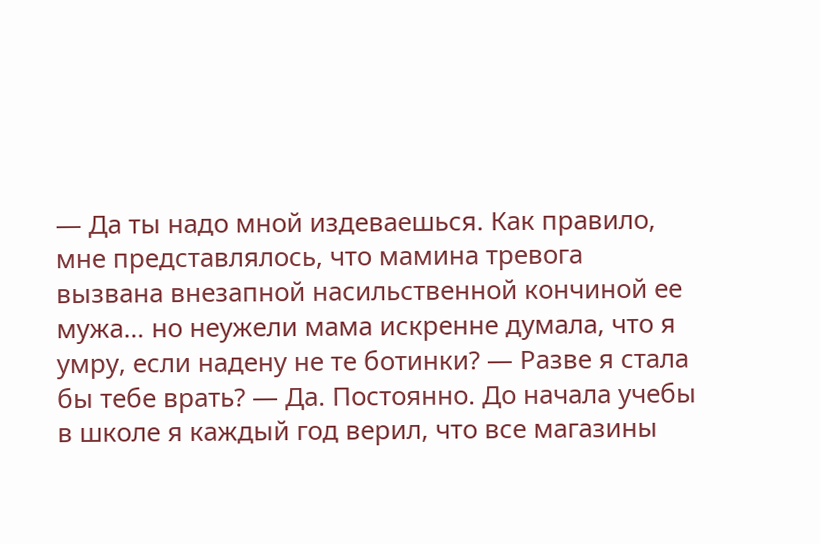— Да ты надо мной издеваешься. Как правило, мне представлялось, что мамина тревога вызвана внезапной насильственной кончиной ее мужа… но неужели мама искренне думала, что я умру, если надену не те ботинки? — Разве я стала бы тебе врать? — Да. Постоянно. До начала учебы в школе я каждый год верил, что все магазины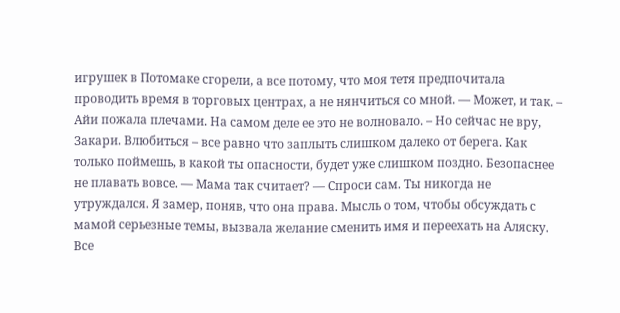игрушек в Потомаке сгорели, а все потому, что моя тетя предпочитала проводить время в торговых центрах, а не нянчиться со мной. — Может, и так. – Айи пожала плечами. На самом деле ее это не волновало. – Но сейчас не вру, Закари. Влюбиться – все равно что заплыть слишком далеко от берега. Как только поймешь, в какой ты опасности, будет уже слишком поздно. Безопаснее не плавать вовсе. — Мама так считает? — Спроси сам. Ты никогда не утруждался. Я замер, поняв, что она права. Мысль о том, чтобы обсуждать с мамой серьезные темы, вызвала желание сменить имя и переехать на Аляску. Все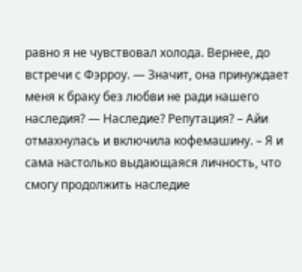равно я не чувствовал холода. Вернее, до встречи с Фэрроу. — Значит, она принуждает меня к браку без любви не ради нашего наследия? — Наследие? Репутация? – Айи отмахнулась и включила кофемашину. – Я и сама настолько выдающаяся личность, что смогу продолжить наследие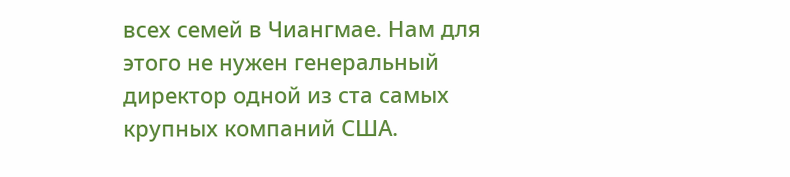всех семей в Чиангмае. Нам для этого не нужен генеральный директор одной из ста самых крупных компаний США.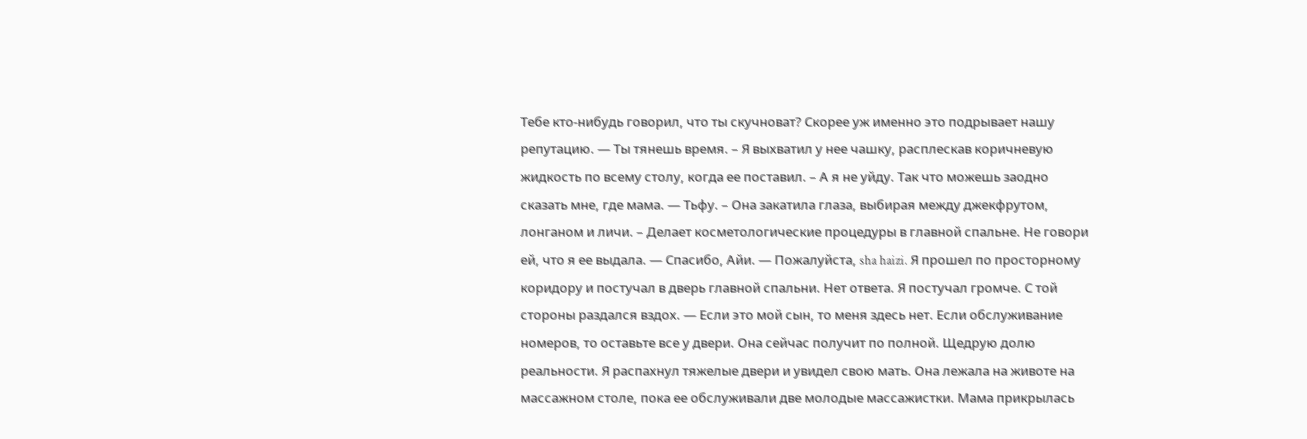Тебе кто-нибудь говорил, что ты скучноват? Скорее уж именно это подрывает нашу репутацию. — Ты тянешь время. – Я выхватил у нее чашку, расплескав коричневую жидкость по всему столу, когда ее поставил. – А я не уйду. Так что можешь заодно сказать мне, где мама. — Тьфу. – Она закатила глаза, выбирая между джекфрутом, лонганом и личи. – Делает косметологические процедуры в главной спальне. Не говори ей, что я ее выдала. — Спасибо, Айи. — Пожалуйста, sha haizi. Я прошел по просторному коридору и постучал в дверь главной спальни. Нет ответа. Я постучал громче. С той стороны раздался вздох. — Если это мой сын, то меня здесь нет. Если обслуживание номеров, то оставьте все у двери. Она сейчас получит по полной. Щедрую долю реальности. Я распахнул тяжелые двери и увидел свою мать. Она лежала на животе на массажном столе, пока ее обслуживали две молодые массажистки. Мама прикрылась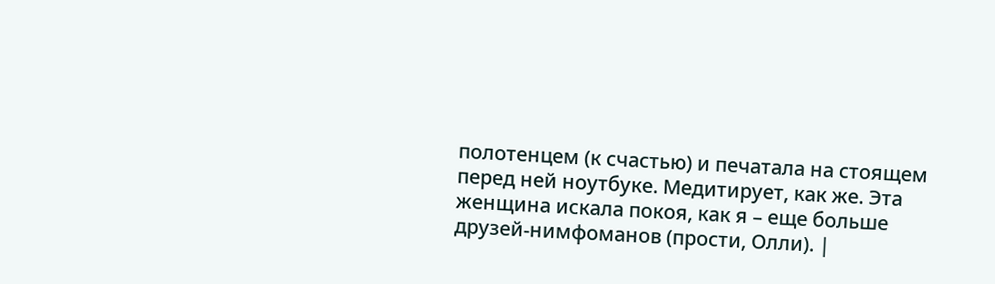полотенцем (к счастью) и печатала на стоящем перед ней ноутбуке. Медитирует, как же. Эта женщина искала покоя, как я – еще больше друзей-нимфоманов (прости, Олли). |